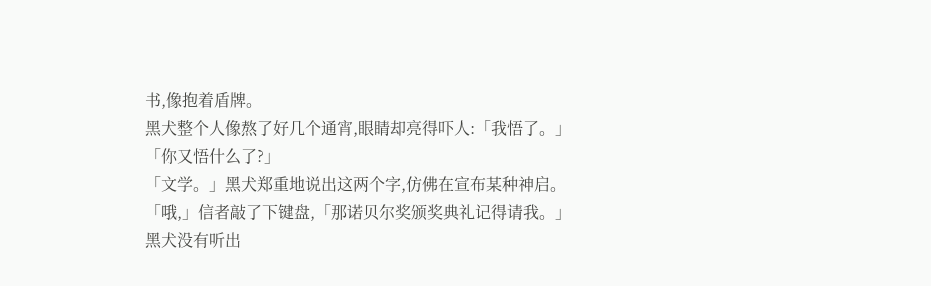书,像抱着盾牌。
黑犬整个人像熬了好几个通宵,眼睛却亮得吓人:「我悟了。」
「你又悟什么了?」
「文学。」黑犬郑重地说出这两个字,仿佛在宣布某种神启。
「哦,」信者敲了下键盘,「那诺贝尔奖颁奖典礼记得请我。」
黑犬没有听出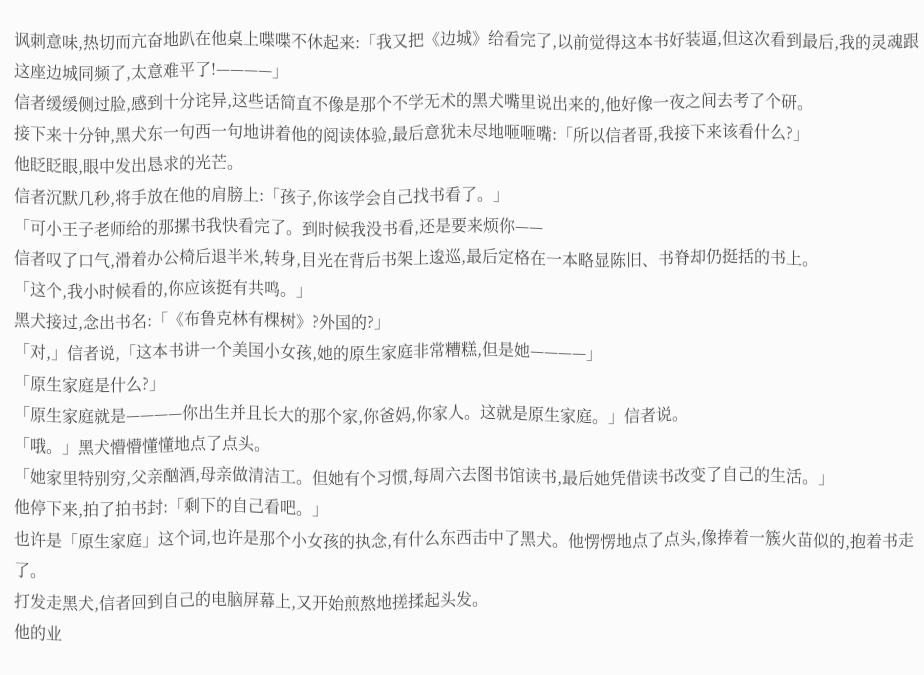讽刺意味,热切而亢奋地趴在他桌上喋喋不休起来:「我又把《边城》给看完了,以前觉得这本书好装逼,但这次看到最后,我的灵魂跟这座边城同频了,太意难平了!————」
信者缓缓侧过脸,感到十分诧异,这些话简直不像是那个不学无术的黑犬嘴里说出来的,他好像一夜之间去考了个研。
接下来十分钟,黑犬东一句西一句地讲着他的阅读体验,最后意犹未尽地咂咂嘴:「所以信者哥,我接下来该看什么?」
他眨眨眼,眼中发出恳求的光芒。
信者沉默几秒,将手放在他的肩膀上:「孩子,你该学会自己找书看了。」
「可小王子老师给的那摞书我快看完了。到时候我没书看,还是要来烦你——
信者叹了口气,滑着办公椅后退半米,转身,目光在背后书架上逡巡,最后定格在一本略显陈旧、书脊却仍挺括的书上。
「这个,我小时候看的,你应该挺有共鸣。」
黑犬接过,念出书名:「《布鲁克林有棵树》?外国的?」
「对,」信者说,「这本书讲一个美国小女孩,她的原生家庭非常糟糕,但是她————」
「原生家庭是什么?」
「原生家庭就是————你出生并且长大的那个家,你爸妈,你家人。这就是原生家庭。」信者说。
「哦。」黑犬懵懵懂懂地点了点头。
「她家里特别穷,父亲酗酒,母亲做清洁工。但她有个习惯,每周六去图书馆读书,最后她凭借读书改变了自己的生活。」
他停下来,拍了拍书封:「剩下的自己看吧。」
也许是「原生家庭」这个词,也许是那个小女孩的执念,有什么东西击中了黑犬。他愣愣地点了点头,像捧着一簇火苗似的,抱着书走了。
打发走黑犬,信者回到自己的电脑屏幕上,又开始煎熬地搓揉起头发。
他的业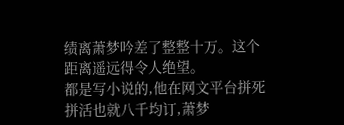绩离萧梦吟差了整整十万。这个距离遥远得令人绝望。
都是写小说的,他在网文平台拼死拼活也就八千均订,萧梦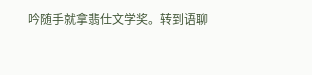吟随手就拿翡仕文学奖。转到语聊